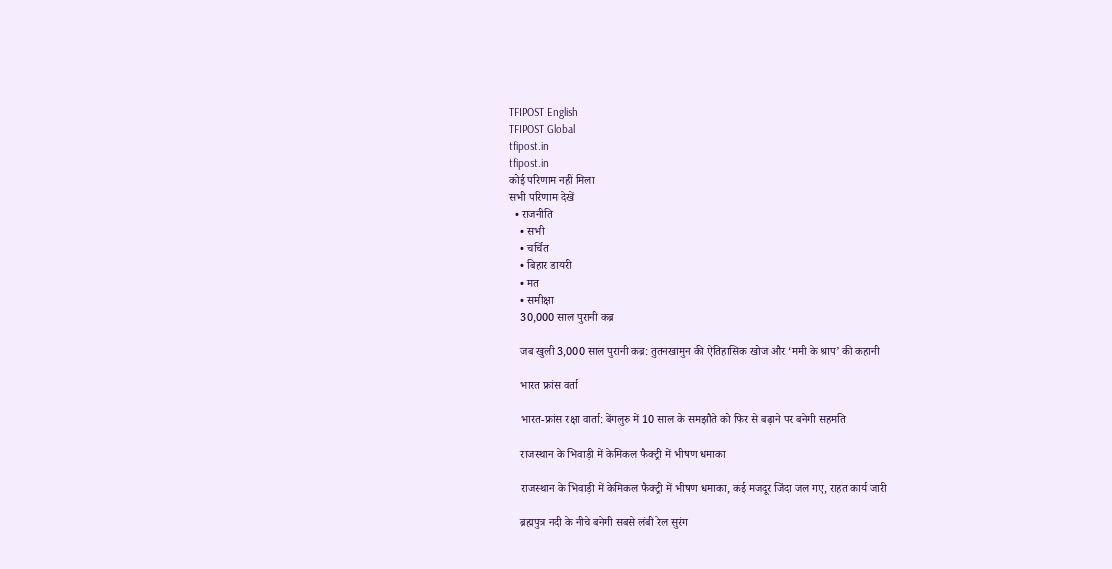TFIPOST English
TFIPOST Global
tfipost.in
tfipost.in
कोई परिणाम नहीं मिला
सभी परिणाम देखें
  • राजनीति
    • सभी
    • चर्चित
    • बिहार डायरी
    • मत
    • समीक्षा
    30,000 साल पुरानी कब्र

    जब खुली 3,000 साल पुरानी कब्र: तुतनखामुन की ऐतिहासिक खोज और ‘ममी के श्राप’ की कहानी

    भारत फ्रांस वर्ता

    भारत-फ्रांस रक्षा वार्ता: बेंगलुरु में 10 साल के समझौते को फिर से बढ़ाने पर बनेगी सहमति

    राजस्थान के भिवाड़ी में केमिकल फैक्ट्री में भीषण धमाका

    राजस्थान के भिवाड़ी में केमिकल फैक्ट्री में भीषण धमाका, कई मजदूर जिंदा जल गए, राहत कार्य जारी

    ब्रह्मपुत्र नदी के नीचे बनेगी सबसे लंबी रेल सुरंग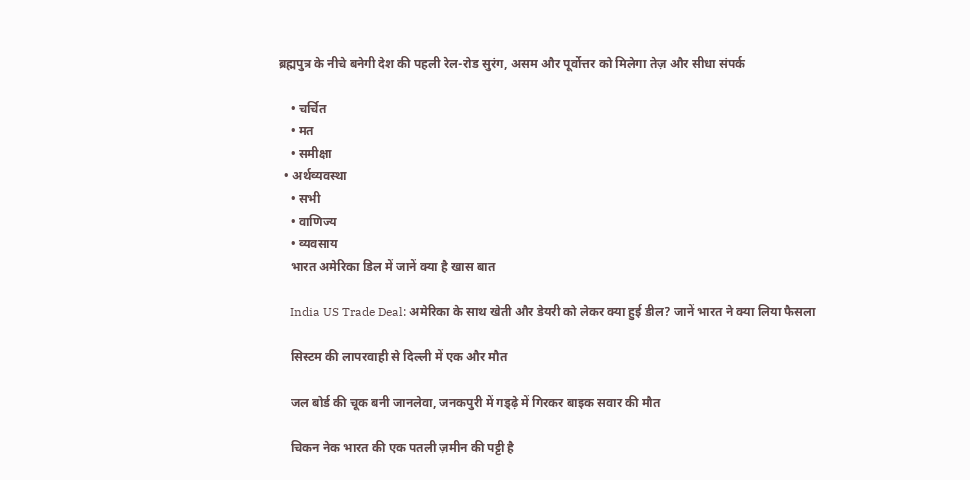ब्रह्मपुत्र के नीचे बनेगी देश की पहली रेल-रोड सुरंग, असम और पूर्वोत्तर को मिलेगा तेज़ और सीधा संपर्क

    • चर्चित
    • मत
    • समीक्षा
  • अर्थव्यवस्था
    • सभी
    • वाणिज्य
    • व्यवसाय
    भारत अमेरिका डिल में जानें क्या है खास बात

    India US Trade Deal: अमेरिका के साथ खेती और डेयरी को लेकर क्या हुई डील? जानें भारत ने क्या लिया फैसला

    सिस्टम की लापरवाही से दिल्ली में एक और मौत

    जल बोर्ड की चूक बनी जानलेवा, जनकपुरी में गड्ढ़े में गिरकर बाइक सवार की मौत

    चिकन नेक भारत की एक पतली ज़मीन की पट्टी है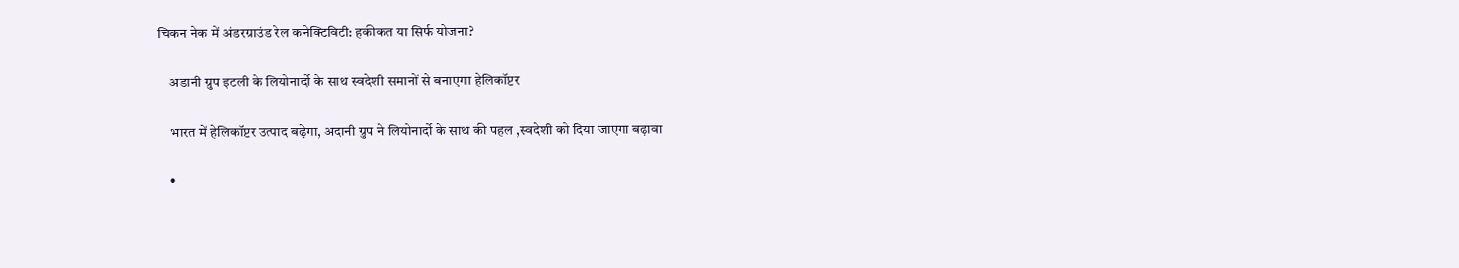चिकन नेक में अंडरग्राउंड रेल कनेक्टिविटी: हकीकत या सिर्फ योजना?

    अडानी ग्रुप इटली के लियोनार्दो के साथ स्वदेशी समानों से बनाएगा हेलिकॉप्टर

    भारत में हेलिकॉप्टर उत्पाद बढ़ेगा, अदानी ग्रुप ने लियोनार्दो के साथ की पहल ,स्वदेशी को दिया जाएगा बढ़ावा

    •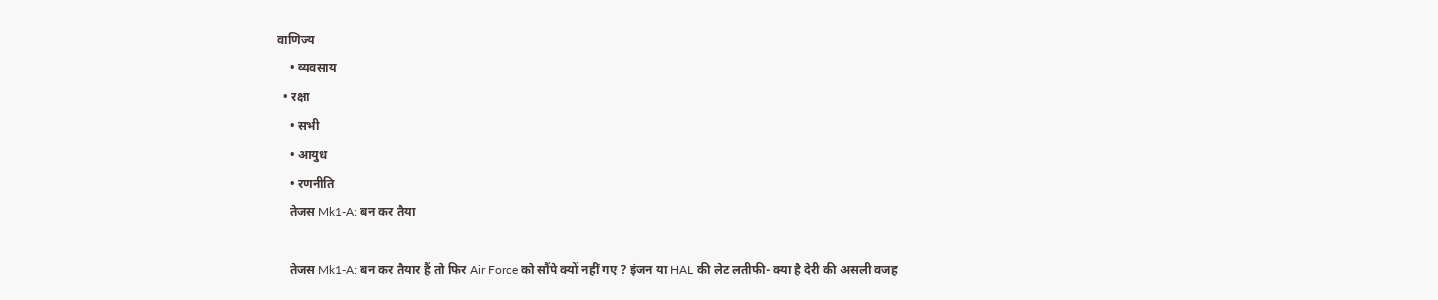वाणिज्य
    • व्यवसाय
  • रक्षा
    • सभी
    • आयुध
    • रणनीति
    तेजस Mk1-A: बन कर तैया

    तेजस Mk1-A: बन कर तैयार हैं तो फिर Air Force को सौंपे क्यों नहीं गए ? इंजन या HAL की लेट लतीफी- क्या है देरी की असली वजह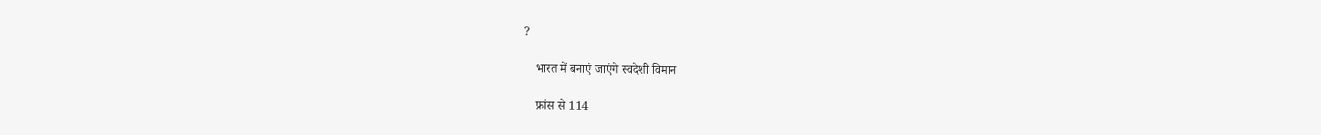?

    भारत में बनाएं जाएंगे स्वदेशी विमान

    फ्रांस से 114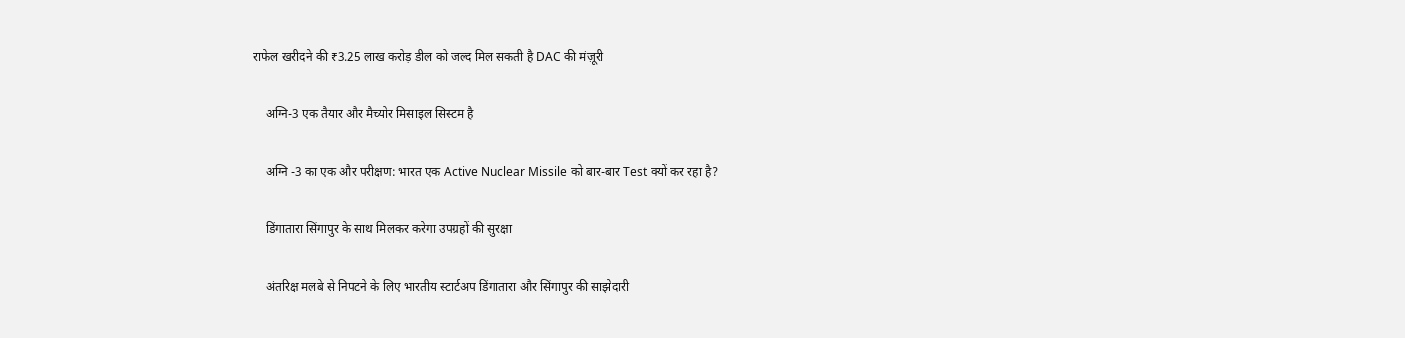राफेल खरीदने की ₹3.25 लाख करोड़ डील को जल्द मिल सकती है DAC की मंज़ूरी

    अग्नि-3 एक तैयार और मैच्योर मिसाइल सिस्टम है

    अग्नि -3 का एक और परीक्षण: भारत एक Active Nuclear Missile को बार-बार Test क्यों कर रहा है?

    डिंगातारा सिंगापुर के साथ मिलकर करेगा उपग्रहों की सुरक्षा

    अंतरिक्ष मलबे से निपटने के लिए भारतीय स्टार्टअप डिंगातारा और सिंगापुर की साझेदारी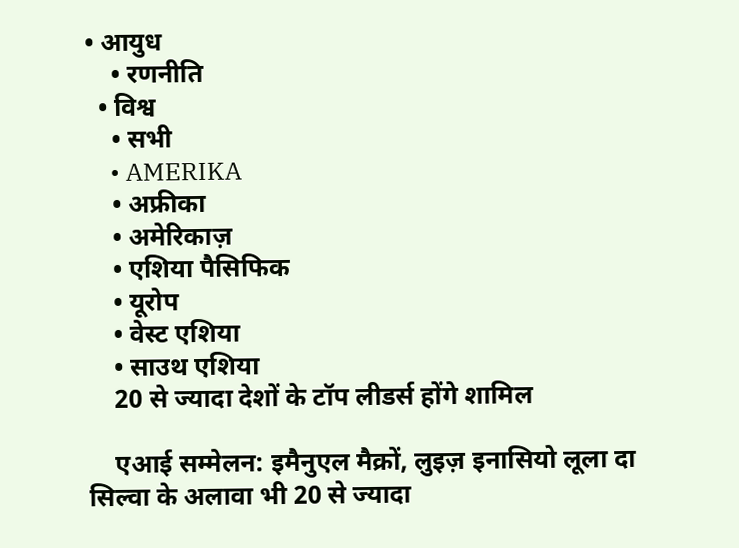• आयुध
    • रणनीति
  • विश्व
    • सभी
    • AMERIKA
    • अफ्रीका
    • अमेरिकाज़
    • एशिया पैसिफिक
    • यूरोप
    • वेस्ट एशिया
    • साउथ एशिया
    20 से ज्यादा देशों के टॉप लीडर्स होंगे शामिल

    एआई सम्मेलन: इमैनुएल मैक्रों, लुइज़ इनासियो लूला दा सिल्वा के अलावा भी 20 से ज्यादा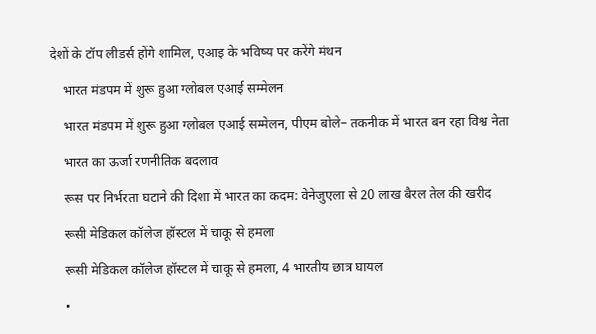देशों के टॉप लीडर्स होंगे शामिल, एआइ के भविष्य पर करेंगे मंथन

    भारत मंडपम में शुरू हुआ ग्लोबल एआई सम्मेलन

    भारत मंडपम में शुरू हुआ ग्लोबल एआई सम्मेलन, पीएम बोले– तकनीक में भारत बन रहा विश्व नेता

    भारत का ऊर्जा रणनीतिक बदलाव

    रूस पर निर्भरता घटाने की दिशा में भारत का कदम: वेनेजुएला से 20 लाख बैरल तेल की खरीद

    रूसी मेडिकल कॉलेज हॉस्टल में चाकू से हमला

    रूसी मेडिकल कॉलेज हॉस्टल में चाकू से हमला, 4 भारतीय छात्र घायल

    •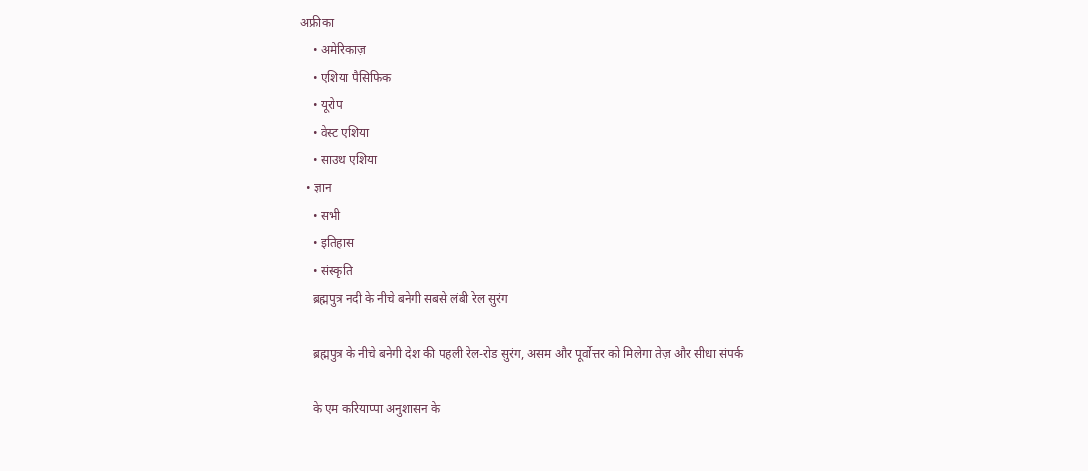अफ्रीका
    • अमेरिकाज़
    • एशिया पैसिफिक
    • यूरोप
    • वेस्ट एशिया
    • साउथ एशिया
  • ज्ञान
    • सभी
    • इतिहास
    • संस्कृति
    ब्रह्मपुत्र नदी के नीचे बनेगी सबसे लंबी रेल सुरंग

    ब्रह्मपुत्र के नीचे बनेगी देश की पहली रेल-रोड सुरंग, असम और पूर्वोत्तर को मिलेगा तेज़ और सीधा संपर्क

    के एम करियाप्पा अनुशासन के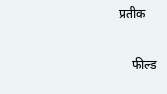प्रतीक

    फील्ड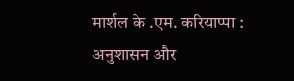मार्शल के .एम. करियाप्पा : अनुशासन और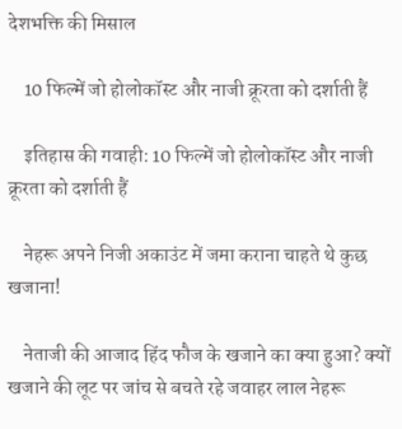देशभक्ति की मिसाल

    10 फिल्में जो होलोकॉस्ट और नाजी क्रूरता को दर्शाती हैं

    इतिहास की गवाही: 10 फिल्में जो होलोकॉस्ट और नाजी क्रूरता को दर्शाती हैं

    नेहरू अपने निजी अकाउंट में जमा कराना चाहते थे कुछ खजाना!

    नेताजी की आजाद हिंद फौज के खजाने का क्या हुआ? क्यों खजाने की लूट पर जांच से बचते रहे जवाहर लाल नेहरू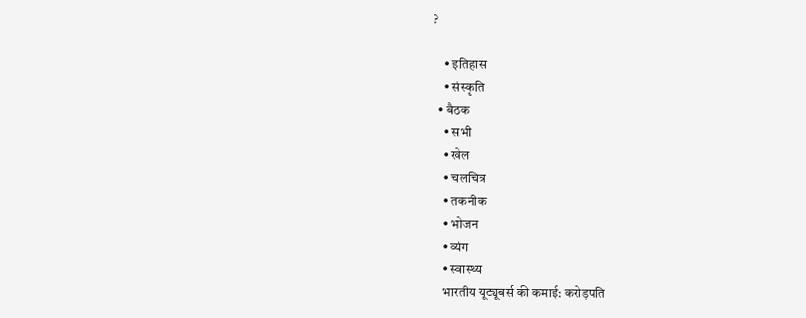?

    • इतिहास
    • संस्कृति
  • बैठक
    • सभी
    • खेल
    • चलचित्र
    • तकनीक
    • भोजन
    • व्यंग
    • स्वास्थ्य
    भारतीय यूट्यूबर्स की कमाई: करोड़पति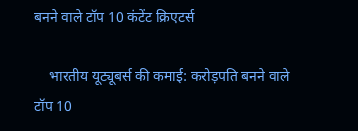बनने वाले टॉप 10 कंटेंट क्रिएटर्स

    भारतीय यूट्यूबर्स की कमाई: करोड़पति बनने वाले टॉप 10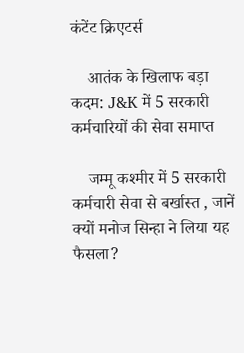कंटेंट क्रिएटर्स

    आतंक के खिलाफ बड़ा कदम: J&K में 5 सरकारी कर्मचारियों की सेवा समाप्त

    जम्मू कश्मीर में 5 सरकारी कर्मचारी सेवा से बर्खास्त , जानें क्यों मनोज सिन्हा ने लिया यह फैसला?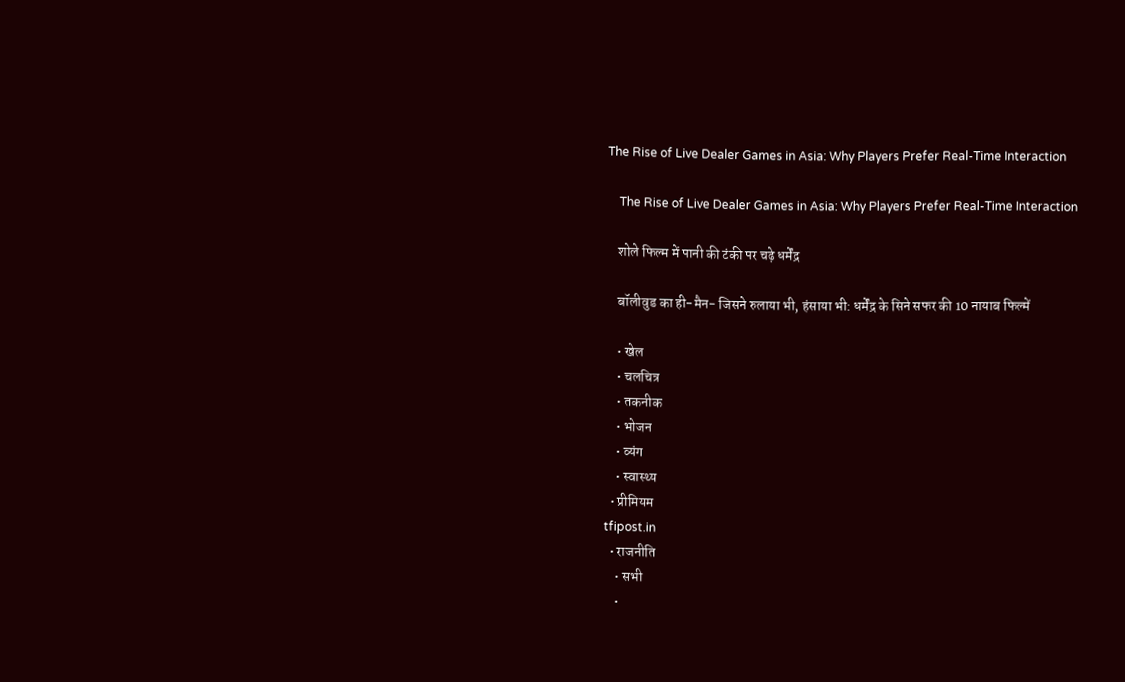The Rise of Live Dealer Games in Asia: Why Players Prefer Real-Time Interaction

    The Rise of Live Dealer Games in Asia: Why Players Prefer Real-Time Interaction

    शोले फिल्म में पानी की टंकी पर चढ़े धर्मेंद्र

    बॉलीवुड का ही-मैन- जिसने रुलाया भी, हंसाया भी: धर्मेंद्र के सिने सफर की 10 नायाब फिल्में

    • खेल
    • चलचित्र
    • तकनीक
    • भोजन
    • व्यंग
    • स्वास्थ्य
  • प्रीमियम
tfipost.in
  • राजनीति
    • सभी
    •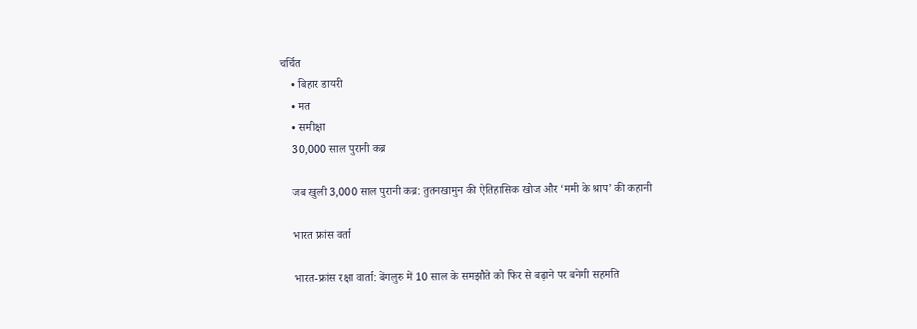चर्चित
    • बिहार डायरी
    • मत
    • समीक्षा
    30,000 साल पुरानी कब्र

    जब खुली 3,000 साल पुरानी कब्र: तुतनखामुन की ऐतिहासिक खोज और ‘ममी के श्राप’ की कहानी

    भारत फ्रांस वर्ता

    भारत-फ्रांस रक्षा वार्ता: बेंगलुरु में 10 साल के समझौते को फिर से बढ़ाने पर बनेगी सहमति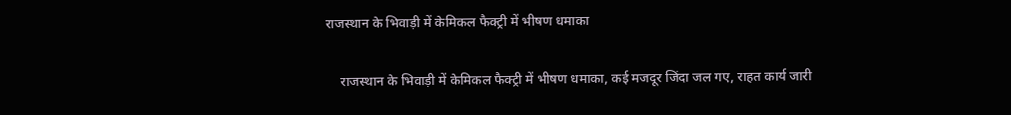राजस्थान के भिवाड़ी में केमिकल फैक्ट्री में भीषण धमाका

    राजस्थान के भिवाड़ी में केमिकल फैक्ट्री में भीषण धमाका, कई मजदूर जिंदा जल गए, राहत कार्य जारी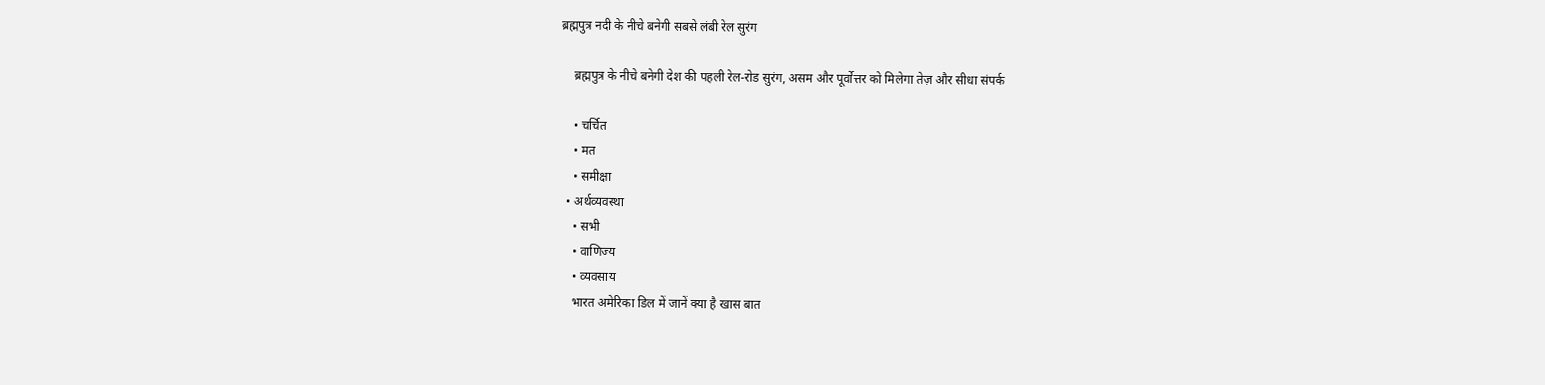ब्रह्मपुत्र नदी के नीचे बनेगी सबसे लंबी रेल सुरंग

    ब्रह्मपुत्र के नीचे बनेगी देश की पहली रेल-रोड सुरंग, असम और पूर्वोत्तर को मिलेगा तेज़ और सीधा संपर्क

    • चर्चित
    • मत
    • समीक्षा
  • अर्थव्यवस्था
    • सभी
    • वाणिज्य
    • व्यवसाय
    भारत अमेरिका डिल में जानें क्या है खास बात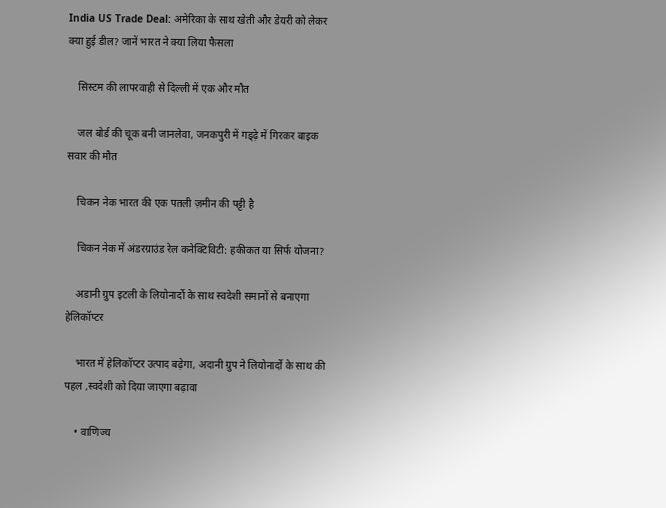India US Trade Deal: अमेरिका के साथ खेती और डेयरी को लेकर क्या हुई डील? जानें भारत ने क्या लिया फैसला

    सिस्टम की लापरवाही से दिल्ली में एक और मौत

    जल बोर्ड की चूक बनी जानलेवा, जनकपुरी में गड्ढ़े में गिरकर बाइक सवार की मौत

    चिकन नेक भारत की एक पतली ज़मीन की पट्टी है

    चिकन नेक में अंडरग्राउंड रेल कनेक्टिविटी: हकीकत या सिर्फ योजना?

    अडानी ग्रुप इटली के लियोनार्दो के साथ स्वदेशी समानों से बनाएगा हेलिकॉप्टर

    भारत में हेलिकॉप्टर उत्पाद बढ़ेगा, अदानी ग्रुप ने लियोनार्दो के साथ की पहल ,स्वदेशी को दिया जाएगा बढ़ावा

    • वाणिज्य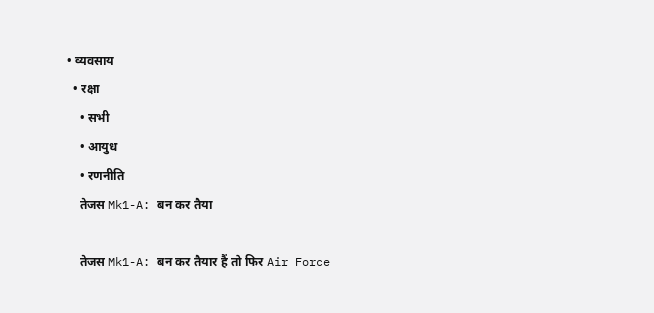• व्यवसाय
  • रक्षा
    • सभी
    • आयुध
    • रणनीति
    तेजस Mk1-A: बन कर तैया

    तेजस Mk1-A: बन कर तैयार हैं तो फिर Air Force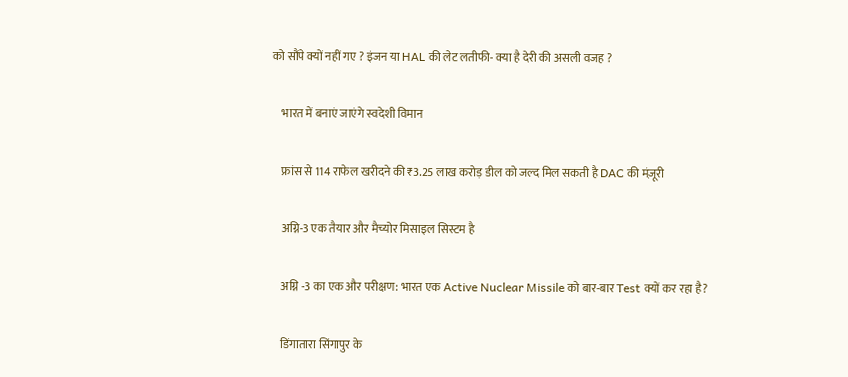को सौंपे क्यों नहीं गए ? इंजन या HAL की लेट लतीफी- क्या है देरी की असली वजह ?

    भारत में बनाएं जाएंगे स्वदेशी विमान

    फ्रांस से 114 राफेल खरीदने की ₹3.25 लाख करोड़ डील को जल्द मिल सकती है DAC की मंज़ूरी

    अग्नि-3 एक तैयार और मैच्योर मिसाइल सिस्टम है

    अग्नि -3 का एक और परीक्षण: भारत एक Active Nuclear Missile को बार-बार Test क्यों कर रहा है?

    डिंगातारा सिंगापुर के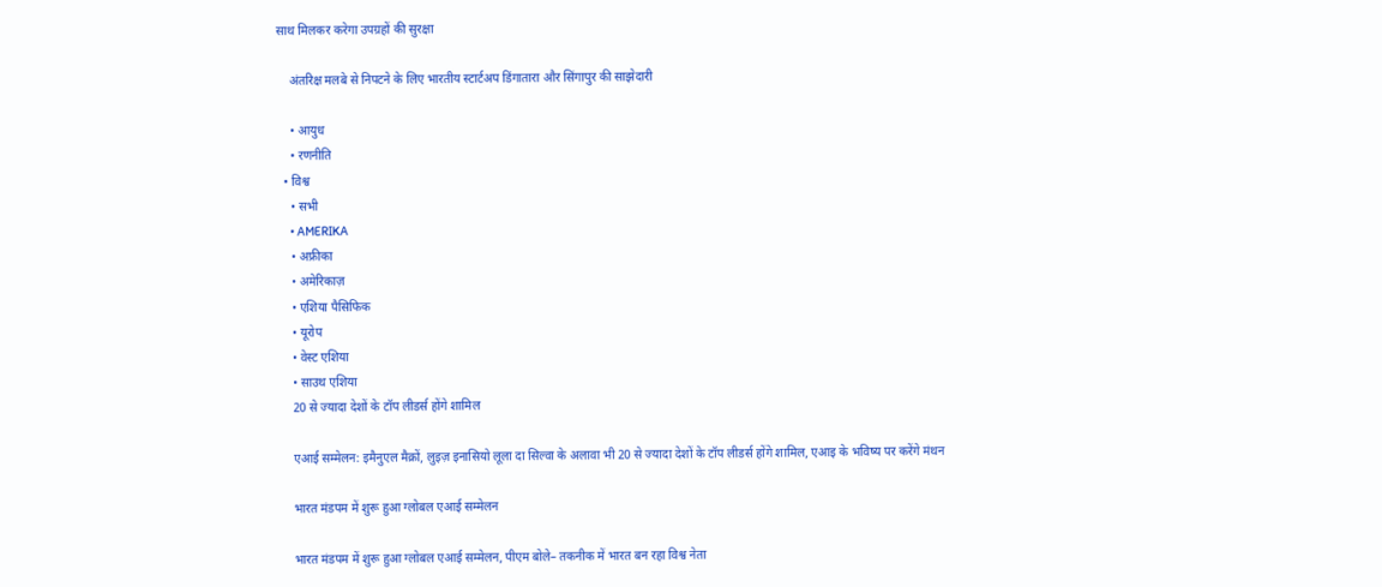साथ मिलकर करेगा उपग्रहों की सुरक्षा

    अंतरिक्ष मलबे से निपटने के लिए भारतीय स्टार्टअप डिंगातारा और सिंगापुर की साझेदारी

    • आयुध
    • रणनीति
  • विश्व
    • सभी
    • AMERIKA
    • अफ्रीका
    • अमेरिकाज़
    • एशिया पैसिफिक
    • यूरोप
    • वेस्ट एशिया
    • साउथ एशिया
    20 से ज्यादा देशों के टॉप लीडर्स होंगे शामिल

    एआई सम्मेलन: इमैनुएल मैक्रों, लुइज़ इनासियो लूला दा सिल्वा के अलावा भी 20 से ज्यादा देशों के टॉप लीडर्स होंगे शामिल, एआइ के भविष्य पर करेंगे मंथन

    भारत मंडपम में शुरू हुआ ग्लोबल एआई सम्मेलन

    भारत मंडपम में शुरू हुआ ग्लोबल एआई सम्मेलन, पीएम बोले– तकनीक में भारत बन रहा विश्व नेता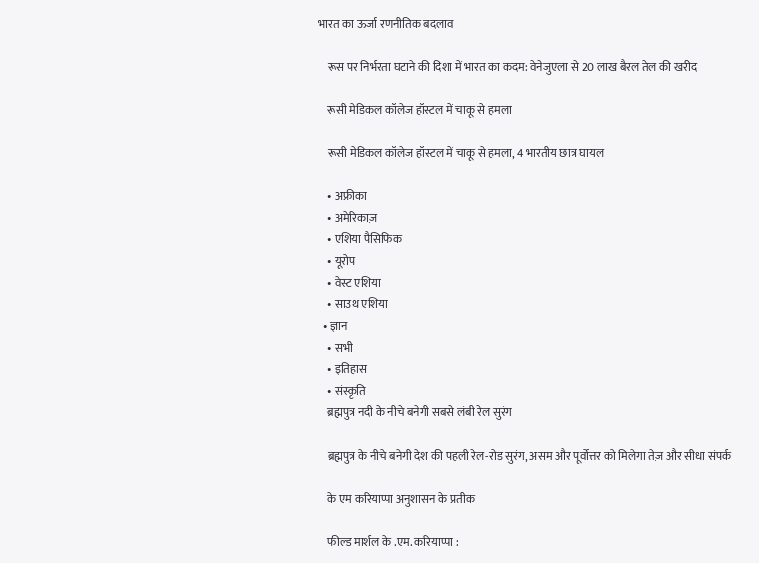भारत का ऊर्जा रणनीतिक बदलाव

    रूस पर निर्भरता घटाने की दिशा में भारत का कदम: वेनेजुएला से 20 लाख बैरल तेल की खरीद

    रूसी मेडिकल कॉलेज हॉस्टल में चाकू से हमला

    रूसी मेडिकल कॉलेज हॉस्टल में चाकू से हमला, 4 भारतीय छात्र घायल

    • अफ्रीका
    • अमेरिकाज़
    • एशिया पैसिफिक
    • यूरोप
    • वेस्ट एशिया
    • साउथ एशिया
  • ज्ञान
    • सभी
    • इतिहास
    • संस्कृति
    ब्रह्मपुत्र नदी के नीचे बनेगी सबसे लंबी रेल सुरंग

    ब्रह्मपुत्र के नीचे बनेगी देश की पहली रेल-रोड सुरंग, असम और पूर्वोत्तर को मिलेगा तेज़ और सीधा संपर्क

    के एम करियाप्पा अनुशासन के प्रतीक

    फील्ड मार्शल के .एम. करियाप्पा :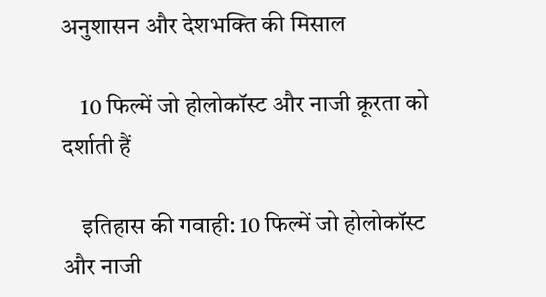अनुशासन और देशभक्ति की मिसाल

    10 फिल्में जो होलोकॉस्ट और नाजी क्रूरता को दर्शाती हैं

    इतिहास की गवाही: 10 फिल्में जो होलोकॉस्ट और नाजी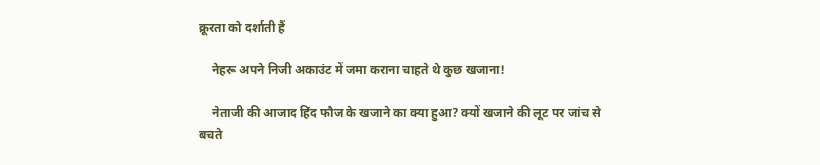क्रूरता को दर्शाती हैं

    नेहरू अपने निजी अकाउंट में जमा कराना चाहते थे कुछ खजाना!

    नेताजी की आजाद हिंद फौज के खजाने का क्या हुआ? क्यों खजाने की लूट पर जांच से बचते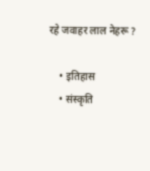रहे जवाहर लाल नेहरू ?

    • इतिहास
    • संस्कृति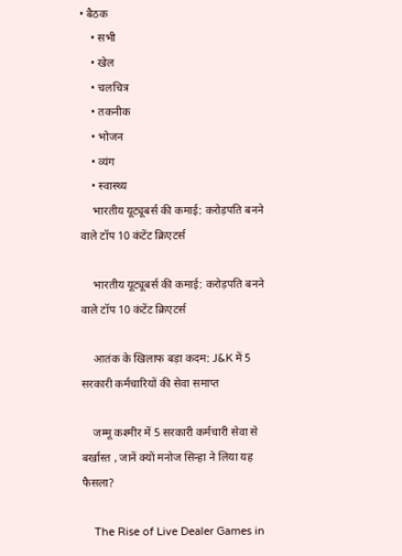• बैठक
    • सभी
    • खेल
    • चलचित्र
    • तकनीक
    • भोजन
    • व्यंग
    • स्वास्थ्य
    भारतीय यूट्यूबर्स की कमाई: करोड़पति बनने वाले टॉप 10 कंटेंट क्रिएटर्स

    भारतीय यूट्यूबर्स की कमाई: करोड़पति बनने वाले टॉप 10 कंटेंट क्रिएटर्स

    आतंक के खिलाफ बड़ा कदम: J&K में 5 सरकारी कर्मचारियों की सेवा समाप्त

    जम्मू कश्मीर में 5 सरकारी कर्मचारी सेवा से बर्खास्त , जानें क्यों मनोज सिन्हा ने लिया यह फैसला?

    The Rise of Live Dealer Games in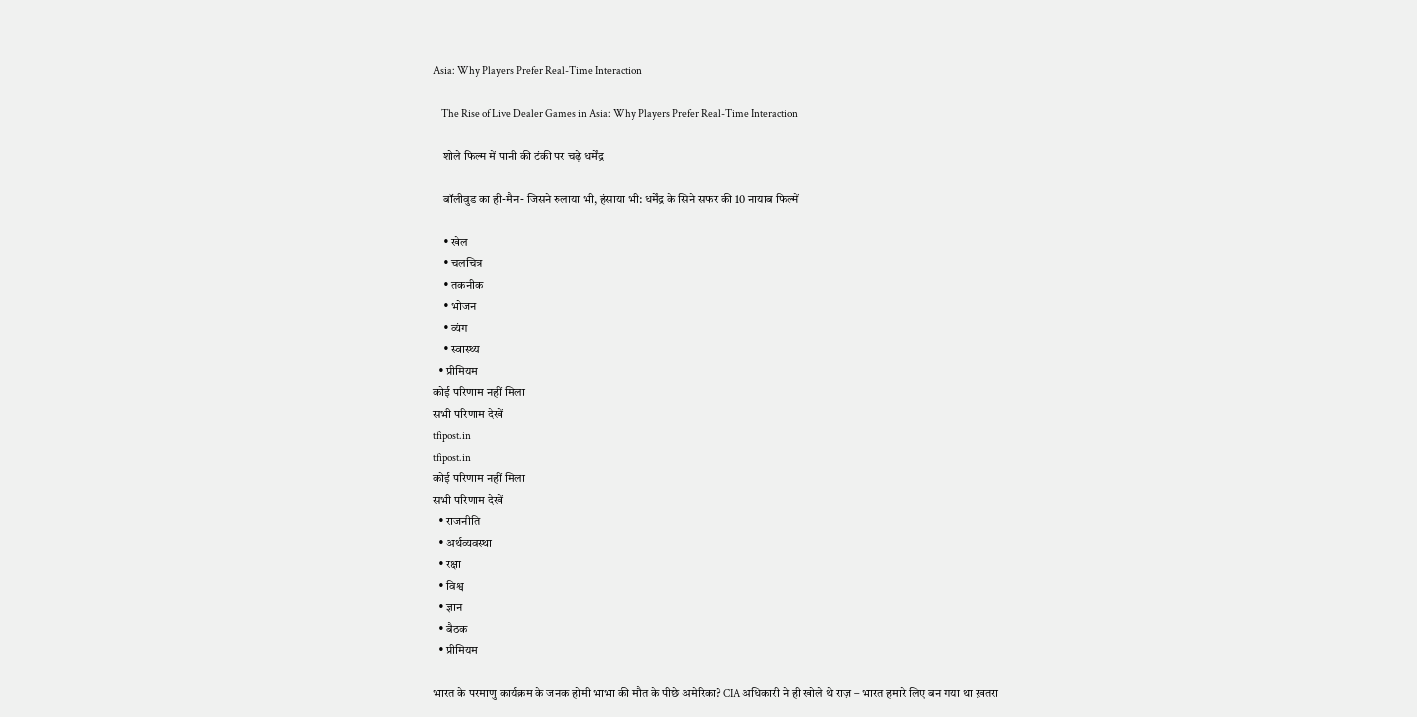Asia: Why Players Prefer Real-Time Interaction

    The Rise of Live Dealer Games in Asia: Why Players Prefer Real-Time Interaction

    शोले फिल्म में पानी की टंकी पर चढ़े धर्मेंद्र

    बॉलीवुड का ही-मैन- जिसने रुलाया भी, हंसाया भी: धर्मेंद्र के सिने सफर की 10 नायाब फिल्में

    • खेल
    • चलचित्र
    • तकनीक
    • भोजन
    • व्यंग
    • स्वास्थ्य
  • प्रीमियम
कोई परिणाम नहीं मिला
सभी परिणाम देखें
tfipost.in
tfipost.in
कोई परिणाम नहीं मिला
सभी परिणाम देखें
  • राजनीति
  • अर्थव्यवस्था
  • रक्षा
  • विश्व
  • ज्ञान
  • बैठक
  • प्रीमियम

भारत के परमाणु कार्यक्रम के जनक होमी भाभा की मौत के पीछे अमेरिका? CIA अधिकारी ने ही खोले थे राज़ – भारत हमारे लिए बन गया था ख़तरा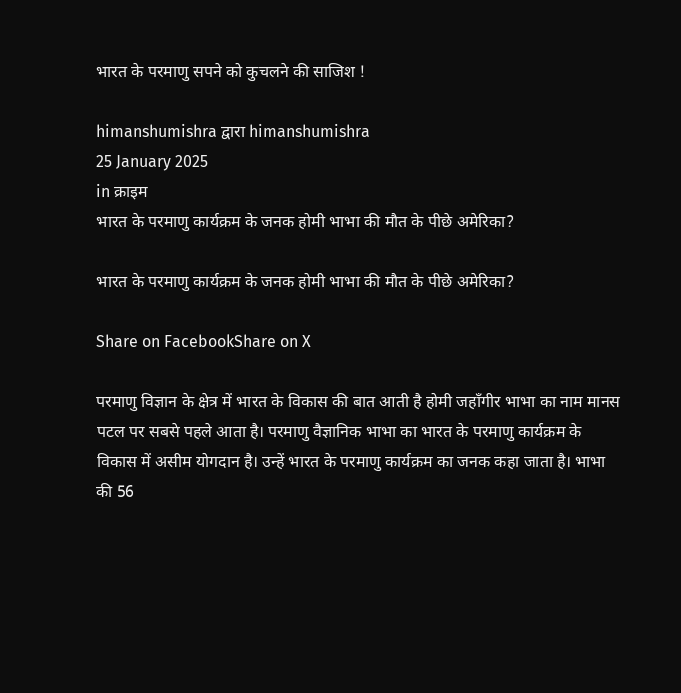भारत के परमाणु सपने को कुचलने की साजिश !

himanshumishra द्वारा himanshumishra
25 January 2025
in क्राइम
भारत के परमाणु कार्यक्रम के जनक होमी भाभा की मौत के पीछे अमेरिका?

भारत के परमाणु कार्यक्रम के जनक होमी भाभा की मौत के पीछे अमेरिका?

Share on FacebookShare on X

परमाणु विज्ञान के क्षेत्र में भारत के विकास की बात आती है होमी जहाँगीर भाभा का नाम मानस पटल पर सबसे पहले आता है। परमाणु वैज्ञानिक भाभा का भारत के परमाणु कार्यक्रम के विकास में असीम योगदान है। उन्हें भारत के परमाणु कार्यक्रम का जनक कहा जाता है। भाभा की 56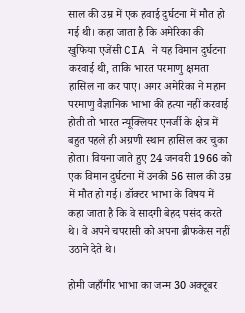साल की उम्र में एक हवाई दुर्घटना में मौत हो गई थी। कहा जाता है कि अमेरिका की खुफिया एजेंसी CIA ने यह विमान दुर्घटना करवाई थी, ताकि भारत परमाणु क्षमता हासिल ना कर पाए। अगर अमेरिका ने महान परमाणु वैज्ञानिक भाभा की हत्या नहीं करवाई होती तो भारत न्यूक्लियर एनर्जी के क्षेत्र में बहुत पहले ही अग्रणी स्थान हासिल कर चुका होता। वियना जाते हुए 24 जनवरी 1966 को एक विमान दुर्घटना में उनकी 56 साल की उम्र में मौत हो गई। डॉक्टर भाभा के विषय में कहा जाता है कि वे सादगी बेहद पसंद करते थे। वे अपने चपरासी को अपना ब्रीफकेस नहीं उठाने देते थे।

होमी जहाँगीर भाभा का जन्म 30 अक्टूबर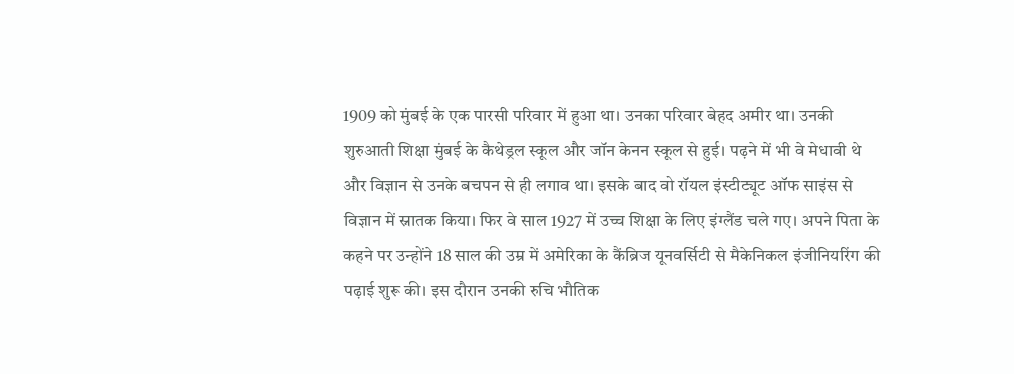1909 को मुंबई के एक पारसी परिवार में हुआ था। उनका परिवार बेहद अमीर था। उनकी शुरुआती शिक्षा मुंबई के कैथेड्रल स्कूल और जॉन केनन स्कूल से हुई। पढ़ने में भी वे मेधावी थे और विज्ञान से उनके बचपन से ही लगाव था। इसके बाद वो रॉयल इंस्टीट्यूट ऑफ साइंस से विज्ञान में स्नातक किया। फिर वे साल 1927 में उच्च शिक्षा के लिए इंग्लैंड चले गए। अपने पिता के कहने पर उन्होंने 18 साल की उम्र में अमेरिका के कैंब्रिज यूनवर्सिटी से मैकेनिकल इंजीनियरिंग की पढ़ाई शुरू की। इस दौरान उनकी रुचि भौतिक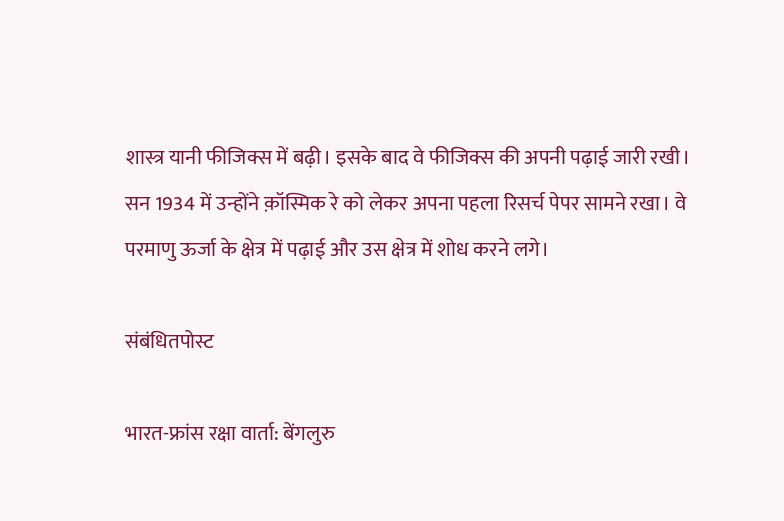शास्त्र यानी फीजिक्स में बढ़ी। इसके बाद वे फीजिक्स की अपनी पढ़ाई जारी रखी। सन 1934 में उन्होंने क़ॉस्मिक रे को लेकर अपना पहला रिसर्च पेपर सामने रखा। वे परमाणु ऊर्जा के क्षेत्र में पढ़ाई और उस क्षेत्र में शोध करने लगे।

संबंधितपोस्ट

भारत-फ्रांस रक्षा वार्ता: बेंगलुरु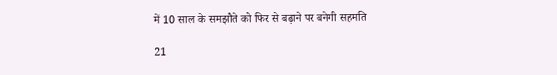में 10 साल के समझौते को फिर से बढ़ाने पर बनेगी सहमति

21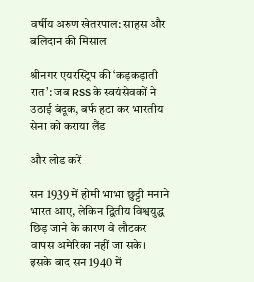वर्षीय अरुण खेतरपाल: साहस और बलिदान की मिसाल

श्रीनगर एयरस्ट्रिप की ‘कड़कड़ाती रात’: जब RSS के स्वयंसेवकों ने उठाई बंदूक, बर्फ हटा कर भारतीय सेना को कराया लैंड

और लोड करें

सन 1939 में होमी भाभा छुट्टी मनाने भारत आए, लेकिन द्वितीय विश्वयुद्ध छिड़ जाने के कारण वे लौटकर वापस अमेरिका नहीं जा सके। इसके बाद सन 1940 में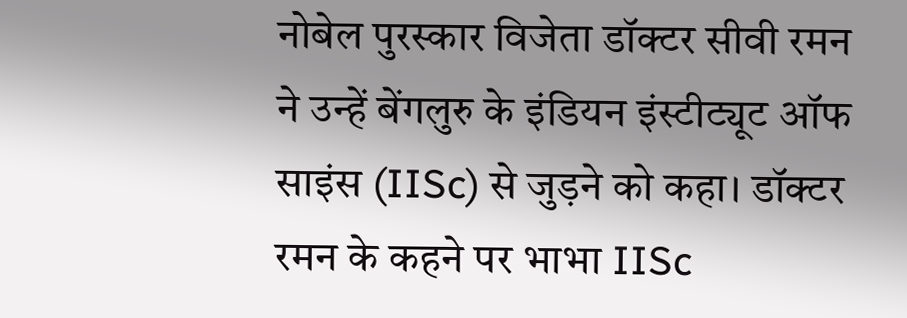नोबेल पुरस्कार विजेता डॉक्टर सीवी रमन ने उन्हें बेंगलुरु के इंडियन इंस्टीट्यूट ऑफ साइंस (IISc) से जुड़ने को कहा। डॉक्टर रमन के कहने पर भाभा IISc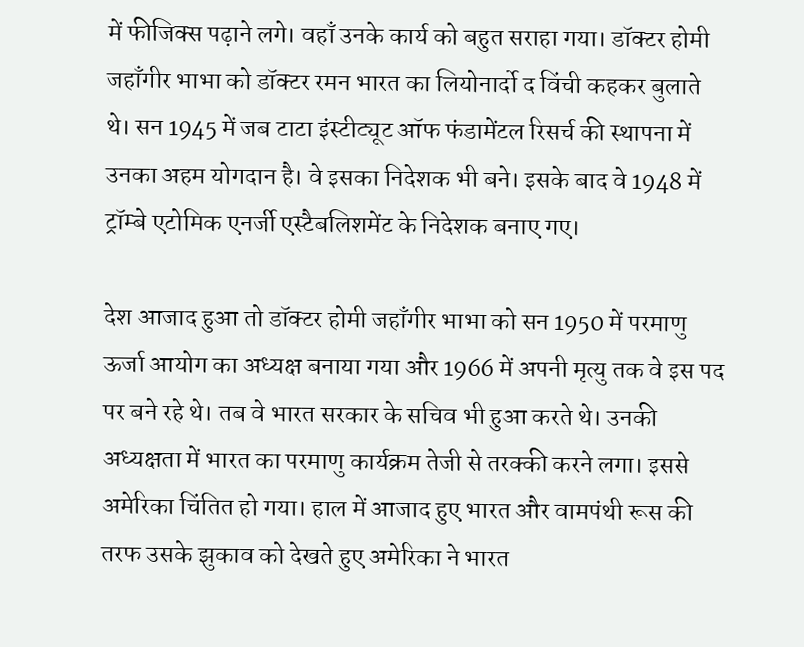में फीजिक्स पढ़ाने लगे। वहाँ उनके कार्य को बहुत सराहा गया। डॉक्टर होमी जहाँगीर भाभा को डॉक्टर रमन भारत का लियोनार्दो द विंची कहकर बुलाते थे। सन 1945 में जब टाटा इंस्टीट्यूट ऑफ फंडामेंटल रिसर्च की स्थापना में उनका अहम योगदान है। वे इसका निदेशक भी बने। इसके बाद वे 1948 में ट्रॉम्बे एटोमिक एनर्जी एस्टैबलिशमेंट के निदेशक बनाए गए।

देश आजाद हुआ तो डॉक्टर होमी जहाँगीर भाभा को सन 1950 में परमाणु ऊर्जा आयोग का अध्यक्ष बनाया गया और 1966 में अपनी मृत्यु तक वे इस पद पर बने रहे थे। तब वे भारत सरकार के सचिव भी हुआ करते थे। उनकी अध्यक्षता में भारत का परमाणु कार्यक्रम तेजी से तरक्की करने लगा। इससे अमेरिका चिंतित हो गया। हाल में आजाद हुए भारत और वामपंथी रूस की तरफ उसके झुकाव को देखते हुए अमेरिका ने भारत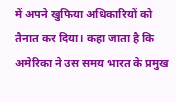में अपने खुफिया अधिकारियों को तैनात कर दिया। कहा जाता है कि अमेरिका ने उस समय भारत के प्रमुख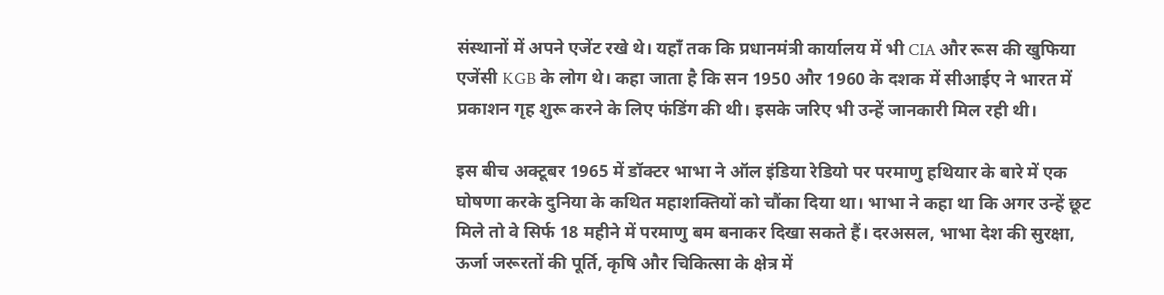संस्थानों में अपने एजेंट रखे थे। यहाँ तक कि प्रधानमंत्री कार्यालय में भी CIA और रूस की खुफिया एजेंसी KGB के लोग थे। कहा जाता है कि सन 1950 और 1960 के दशक में सीआईए ने भारत में प्रकाशन गृह शुरू करने के लिए फंडिंग की थी। इसके जरिए भी उन्हें जानकारी मिल रही थी।

इस बीच अक्टूबर 1965 में डॉक्टर भाभा ने ऑल इंडिया रेडियो पर परमाणु हथियार के बारे में एक घोषणा करके दुनिया के कथित महाशक्तियों को चौंका दिया था। भाभा ने कहा था कि अगर उन्हें छूट मिले तो वे सिर्फ 18 महीने में परमाणु बम बनाकर दिखा सकते हैं। दरअसल, भाभा देश की सुरक्षा, ऊर्जा जरूरतों की पूर्ति, कृषि और चिकित्सा के क्षेत्र में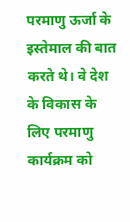परमाणु ऊर्जा के इस्तेमाल की बात करते थे। वे देश के विकास के लिए परमाणु कार्यक्रम को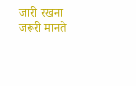जारी रखना जरूरी मानते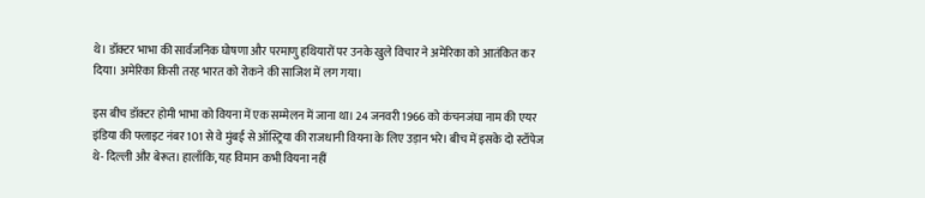थे। डॉक्टर भाभा की सार्वजनिक घोषणा और परमाणु हथियारों पर उनके खुले विचार ने अमेरिका को आतंकित कर दिया। अमेरिका किसी तरह भारत को रोकने की साजिश में लग गया।

इस बीच डॉक्टर होमी भाभा को वियना में एक सम्मेलन में जाना था। 24 जनवरी 1966 को कंचनजंघा नाम की एयर इंडिया की फ्लाइट नंबर 101 से वे मुंबई से ऑस्ट्रिया की राजधानी वियना के लिए उड़ान भरे। बीच में इसके दो स्टॉपेज थे- दिल्ली और बेरूत। हालाँकि, यह विमान कभी वियना नहीं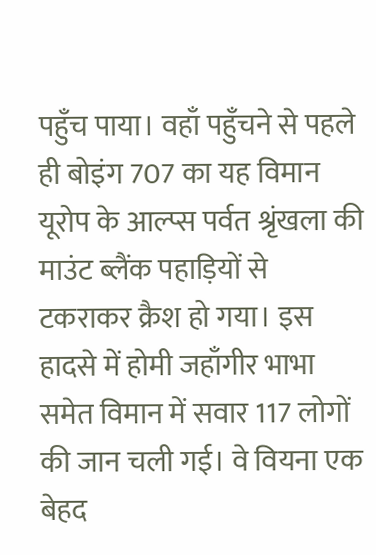पहुँच पाया। वहाँ पहुँचने से पहले ही बोइंग 707 का यह विमान यूरोप के आल्प्स पर्वत श्रृंखला की माउंट ब्‍लैंक पहाड़ियों से टकराकर क्रैश हो गया। इस हादसे में होमी जहाँगीर भाभा समेत विमान में सवार 117 लोगों की जान चली गई। वे वियना एक बेहद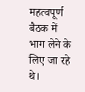महत्वपूर्ण बैठक में भाग लेने के लिए जा रहे थे।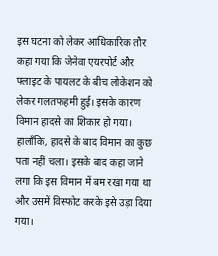इस घटना को लेकर आधिकारिक तौर कहा गया कि जेनेवा एयरपोर्ट और फ्लाइट के पायलट के बीच लोकेशन को लेकर गलतफहमी हुई। इसके कारण विमान हादसे का शिकार हो गया। हालाँकि, हादसे के बाद विमान का कुछ पता नहीं चला। इसके बाद कहा जाने लगा कि इस विमान में बम रखा गया था और उसमें विस्फोट करके इसे उड़ा दिया गया।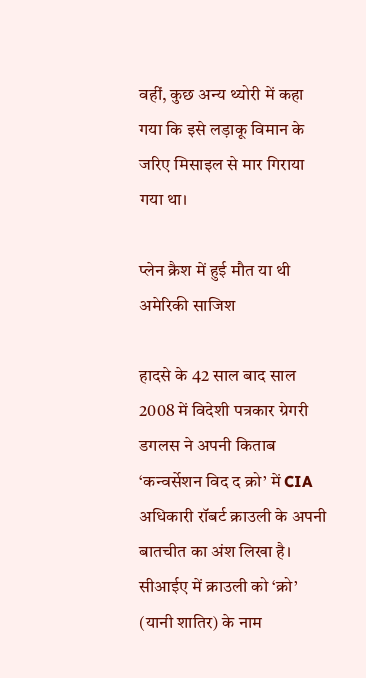वहीं, कुछ अन्य थ्योरी में कहा गया कि इसे लड़ाकू विमान के जरिए मिसाइल से मार गिराया गया था।

प्लेन क्रैश में हुई मौत या थी अमेरिकी साजिश

हादसे के 42 साल बाद साल 2008 में विदेशी पत्रकार ग्रेगरी डगलस ने अपनी किताब ‘कन्वर्सेशन विद द क्रो’ में CIA अधिकारी रॉबर्ट क्राउली के अपनी बातचीत का अंश लिखा है। सीआईए में क्राउली को ‘क्रो’ (यानी शातिर) के नाम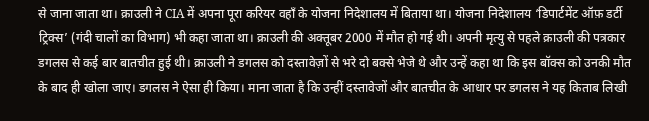से जाना जाता था। क्राउली ने CIA में अपना पूरा करियर वहाँ के योजना निदेशालय में बिताया था। योजना निदेशालय ‘डिपार्टमेंट ऑफ़ डर्टी ट्रिक्स’ (गंदी चालों का विभाग) भी कहा जाता था। क्राउली की अक्तूबर 2000 में मौत हो गई थी। अपनी मृत्यु से पहले क्राउली की पत्रकार डगलस से कई बार बातचीत हुई थी। क्राउली ने डगलस को दस्तावेज़ों से भरे दो बक्से भेजे थे और उन्हें कहा था कि इस बॉक्स को उनकी मौत के बाद ही खोला जाए। डगलस ने ऐसा ही किया। माना जाता है कि उन्हीं दस्तावेजों और बातचीत के आधार पर डगलस ने यह किताब लिखी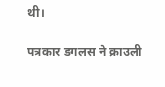थी।

पत्रकार डगलस ने क्राउली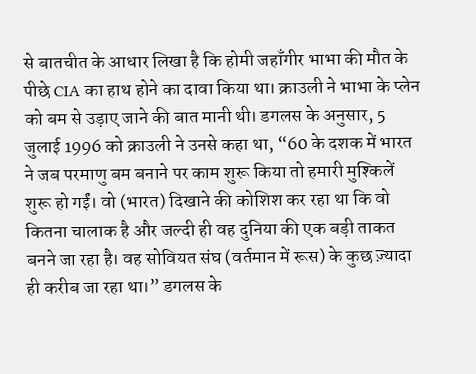से बातचीत के आधार लिखा है कि होमी जहाँगीर भाभा की मौत के पीछे CIA का हाथ होने का दावा किया था। क्राउली ने भाभा के प्लेन को बम से उड़ाए जाने की बात मानी थी। डगलस के अनुसार, 5 जुलाई 1996 को क्राउली ने उनसे कहा था, “60 के दशक में भारत ने जब परमाणु बम बनाने पर काम शुरू किया तो हमारी मुश्किलें शुरू हो गईं। वो (भारत) दिखाने की कोशिश कर रहा था कि वो कितना चालाक है और जल्दी ही वह दुनिया की एक बड़ी ताकत बनने जा रहा है। वह सोवियत संघ (वर्तमान में रूस) के कुछ ज़्यादा ही करीब जा रहा था।” डगलस के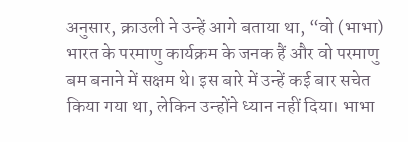अनुसार, क्राउली ने उन्हें आगे बताया था, “वो (भाभा) भारत के परमाणु कार्यक्रम के जनक हैं और वो परमाणु बम बनाने में सक्षम थे। इस बारे में उन्हें कई बार सचेत किया गया था, लेकिन उन्होंने ध्यान नहीं दिया। भाभा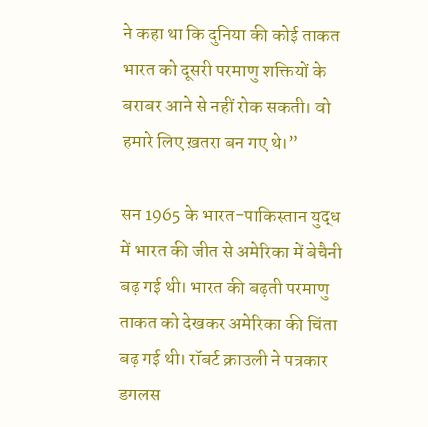ने कहा था कि दुनिया की कोई ताकत भारत को दूसरी परमाणु शक्तियों के बराबर आने से नहीं रोक सकती। वो हमारे लिए ख़तरा बन गए थे।”

सन 1965 के भारत-पाकिस्तान युद्ध में भारत की जीत से अमेरिका में बेचैनी बढ़ गई थी। भारत की बढ़ती परमाणु ताकत को देखकर अमेरिका की चिंता बढ़ गई थी। रॉबर्ट क्राउली ने पत्रकार डगलस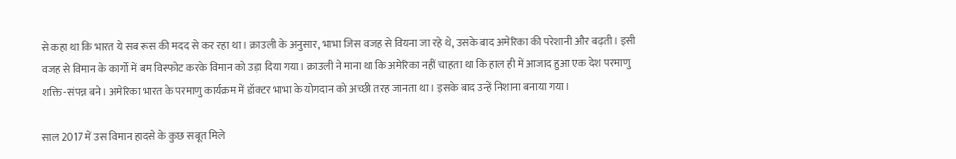से कहा था कि भारत ये सब रूस की मदद से कर रहा था। क्राउली के अनुसार, भाभा जिस वजह से वियना जा रहे थे, उसके बाद अमेरिका की परेशानी और बढ़ती। इसी वजह से विमान के कार्गो में बम विस्फोट करके विमान को उड़ा दिया गया। क्राउली ने माना था कि अमेरिका नहीं चाहता था कि हाल ही में आजाद हुआ एक देश परमाणु शक्ति-संपन्न बने। अमेरिका भारत के परमाणु कार्यक्रम में डॉक्टर भाभा के योगदान को अच्छी तरह जानता था। इसके बाद उन्हें निशाना बनाया गया।

साल 2017 में उस विमान हादसे के कुछ सबूत मिले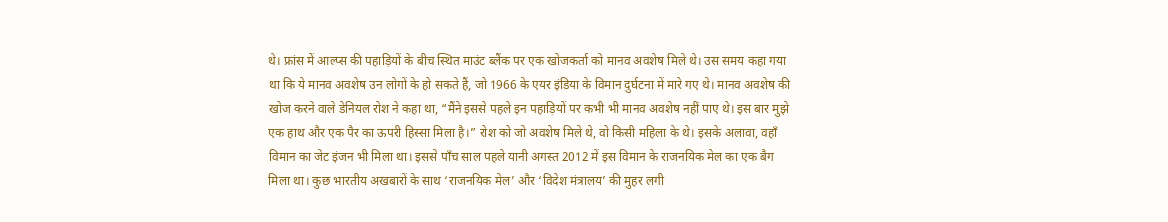थे। फ्रांस में आल्प्स की पहाड़ियों के बीच स्थित माउंट ब्‍लैंक पर एक खोजकर्ता को मानव अवशेष मिले थे। उस समय कहा गया था कि ये मानव अवशेष उन लोगों के हो सकते हैं, जो 1966 के एयर इंडिया के विमान दुर्घटना में मारे गए थे। मानव अवशेष की खोज करने वाले डेनियल रोश ने कहा था, “मैंने इससे पहले इन पहाड़ियों पर कभी भी मानव अवशेष नहीं पाए थे। इस बार मुझे एक हाथ और एक पैर का ऊपरी हिस्‍सा मिला है।” रोश को जो अवशेष मिले थे, वो किसी महिला के थे। इसके अलावा, वहाँ विमान का जेट इंजन भी मिला था। इससे पाँच साल पहले यानी अगस्त 2012 में इस विमान के राजनयिक मेल का एक बैग मिला था। कुछ भारतीय अखबारों के साथ ‘राजनयिक मेल’ और ‘विदेश मंत्रालय’ की मुहर लगी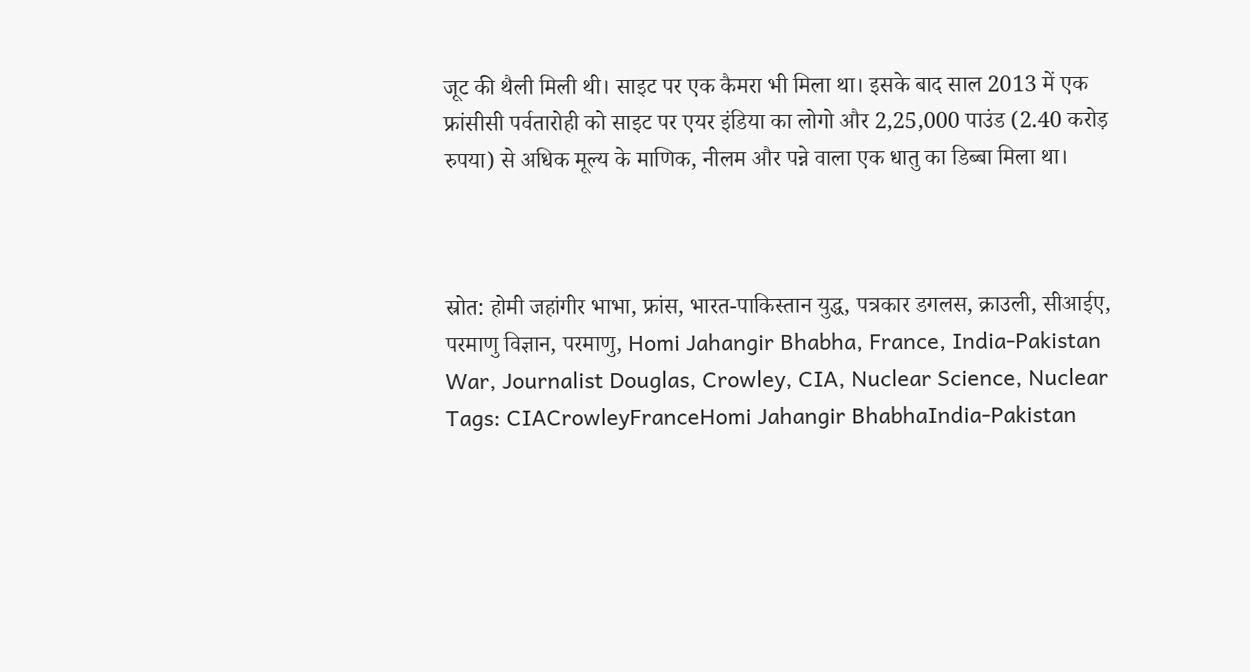जूट की थैली मिली थी। साइट पर एक कैमरा भी मिला था। इसके बाद साल 2013 में एक फ्रांसीसी पर्वतारोही को साइट पर एयर इंडिया का लोगो और 2,25,000 पाउंड (2.40 करोड़ रुपया) से अधिक मूल्य के माणिक, नीलम और पन्ने वाला एक धातु का डिब्बा मिला था।



स्रोत: होमी जहांगीर भाभा, फ्रांस, भारत-पाकिस्तान युद्ध, पत्रकार डगलस, क्राउली, सीआईए, परमाणु विज्ञान, परमाणु, Homi Jahangir Bhabha, France, India-Pakistan War, Journalist Douglas, Crowley, CIA, Nuclear Science, Nuclear
Tags: CIACrowleyFranceHomi Jahangir BhabhaIndia-Pakistan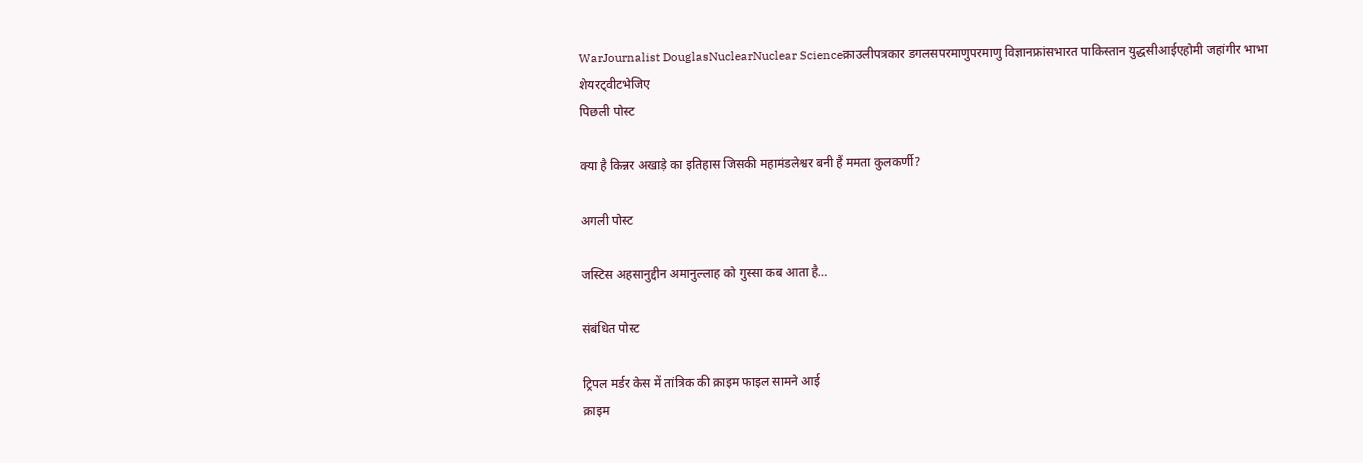WarJournalist DouglasNuclearNuclear Scienceक्राउलीपत्रकार डगलसपरमाणुपरमाणु विज्ञानफ्रांसभारत पाकिस्तान युद्धसीआईएहोमी जहांगीर भाभा
शेयरट्वीटभेजिए
पिछली पोस्ट

क्या है किन्नर अखाड़े का इतिहास जिसकी महामंडलेश्वर बनी हैं ममता कुलकर्णी?

अगली पोस्ट

जस्टिस अहसानुद्दीन अमानुल्लाह को गुस्सा कब आता है…

संबंधित पोस्ट

ट्रिपल मर्डर केस में तांत्रिक की क्राइम फाइल सामने आई
क्राइम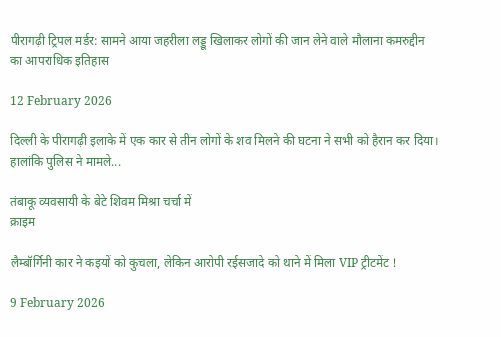पीरागढ़ी ट्रिपल मर्डर: सामने आया जहरीला लड्डू खिलाकर लोगों की जान लेने वाले मौलाना कमरुद्दीन का आपराधिक इतिहास

12 February 2026

दिल्ली के पीरागढ़ी इलाके में एक कार से तीन लोगों के शव मिलने की घटना ने सभी को हैरान कर दिया। हालांकि पुलिस ने मामले...

तंबाकू व्यवसायी के बेटे शिवम मिश्रा चर्चा में
क्राइम

लैम्बॉर्गिनी कार ने कइयों को कुचला, लेकिन आरोपी रईसजादे को थाने में मिला VIP ट्रीटमेंट !

9 February 2026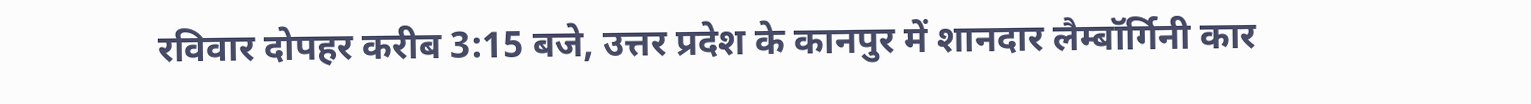रविवार दोपहर करीब 3:15 बजे, उत्तर प्रदेश के कानपुर में शानदार लैम्बॉर्गिनी कार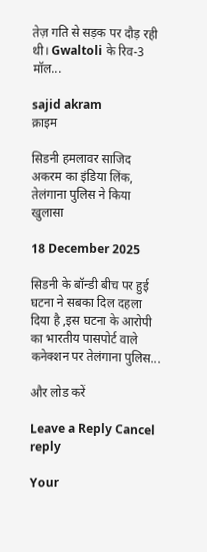तेज़ गति से सड़क पर दौड़ रही थी। Gwaltoli के रिव-3 मॉल...

sajid akram
क्राइम

सिडनी हमलावर साजिद अकरम का इंडिया लिंक, तेलंगाना पुलिस ने किया खुलासा

18 December 2025

सिडनी के बॉन्डी बीच पर हुई घटना ने सबका दिल दहला दिया है ,इस घटना के आरोपी का भारतीय पासपोर्ट वाले कनेक्शन पर तेलंगाना पुलिस...

और लोड करें

Leave a Reply Cancel reply

Your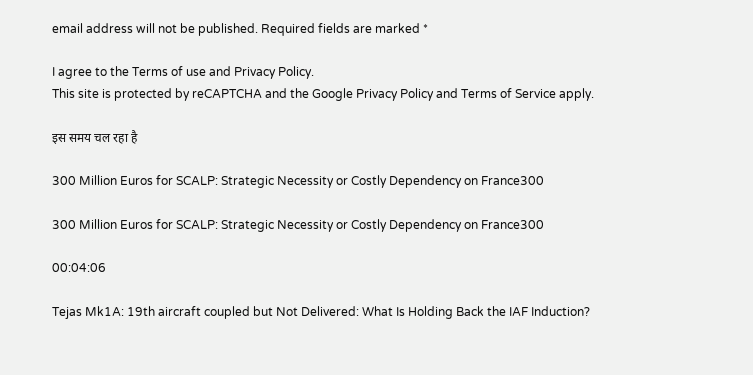email address will not be published. Required fields are marked *

I agree to the Terms of use and Privacy Policy.
This site is protected by reCAPTCHA and the Google Privacy Policy and Terms of Service apply.

इस समय चल रहा है

300 Million Euros for SCALP: Strategic Necessity or Costly Dependency on France300

300 Million Euros for SCALP: Strategic Necessity or Costly Dependency on France300

00:04:06

Tejas Mk1A: 19th aircraft coupled but Not Delivered: What Is Holding Back the IAF Induction?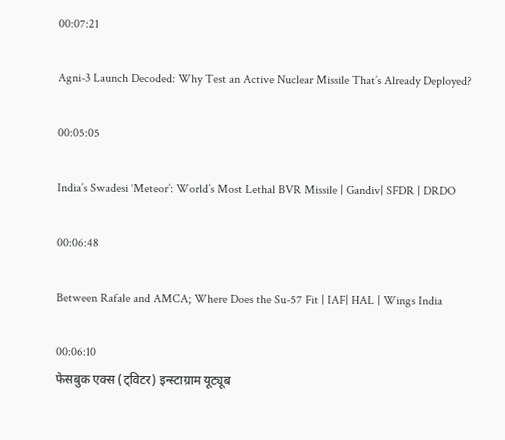00:07:21

Agni-3 Launch Decoded: Why Test an Active Nuclear Missile That’s Already Deployed?

00:05:05

India’s Swadesi ‘Meteor’: World’s Most Lethal BVR Missile | Gandiv| SFDR | DRDO

00:06:48

Between Rafale and AMCA; Where Does the Su-57 Fit | IAF| HAL | Wings India

00:06:10
फेसबुक एक्स (ट्विटर) इन्स्टाग्राम यूट्यूब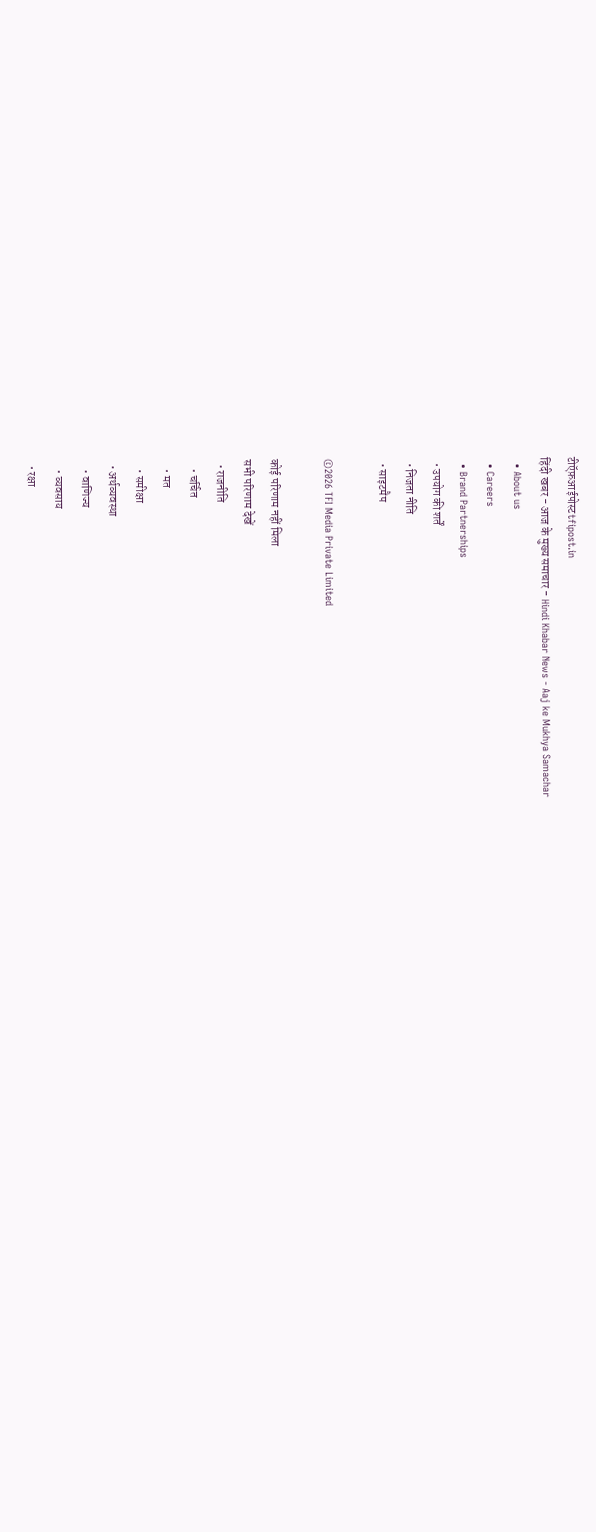टीऍफ़आईपोस्टtfipost.in
हिंदी खबर - आज के मुख्य समाचार - Hindi Khabar News - Aaj ke Mukhya Samachar
  • About us
  • Careers
  • Brand Partnerships
  • उपयोग की शर्तें
  • निजता नीति
  • साइटमैप

©2026 TFI Media Private Limited

कोई परिणाम नहीं मिला
सभी परिणाम देखें
  • राजनीति
    • चर्चित
    • मत
    • समीक्षा
  • अर्थव्यवस्था
    • वाणिज्य
    • व्यवसाय
  • रक्षा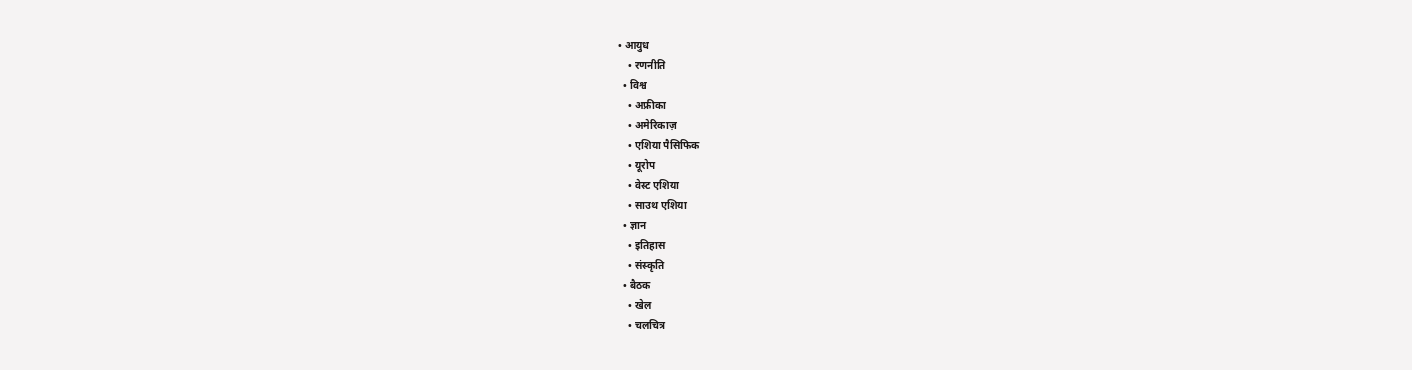• आयुध
    • रणनीति
  • विश्व
    • अफ्रीका
    • अमेरिकाज़
    • एशिया पैसिफिक
    • यूरोप
    • वेस्ट एशिया
    • साउथ एशिया
  • ज्ञान
    • इतिहास
    • संस्कृति
  • बैठक
    • खेल
    • चलचित्र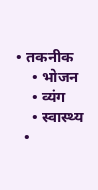• तकनीक
    • भोजन
    • व्यंग
    • स्वास्थ्य
  •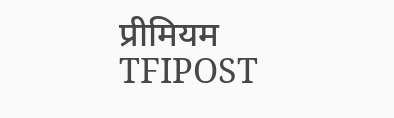प्रीमियम
TFIPOST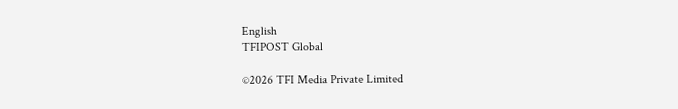English
TFIPOST Global

©2026 TFI Media Private Limited